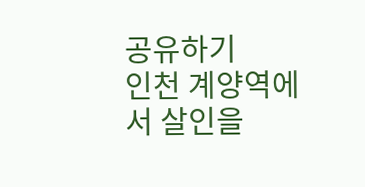공유하기
인천 계양역에서 살인을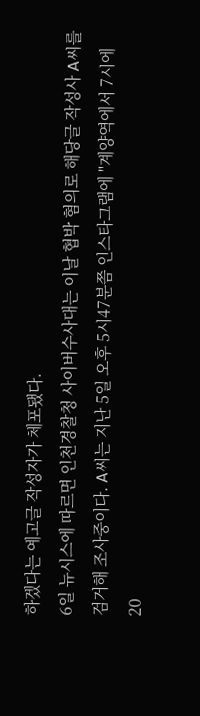하겠다는 예고글 작성자가 체포됐다.
6일 뉴시스에 따르면 인천경찰청 사이버수사대는 이날 협박 혐의로 해당글 작성사 A씨를 검거해 조사중이다. A씨는 지난 5일 오후 5시47분쯤 인스타그램에 "계양역에서 7시에 20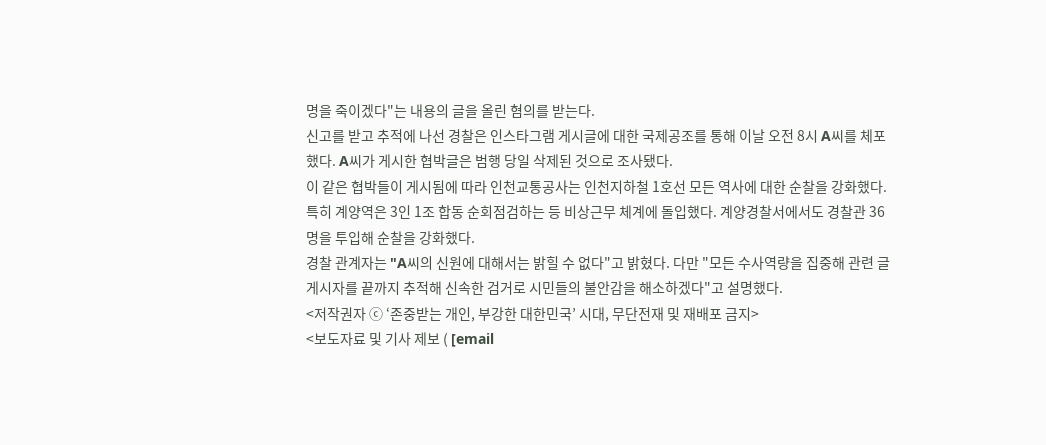명을 죽이겠다"는 내용의 글을 올린 혐의를 받는다.
신고를 받고 추적에 나선 경찰은 인스타그램 게시글에 대한 국제공조를 통해 이날 오전 8시 A씨를 체포했다. A씨가 게시한 협박글은 범행 당일 삭제된 것으로 조사됐다.
이 같은 협박들이 게시됨에 따라 인천교통공사는 인천지하철 1호선 모든 역사에 대한 순찰을 강화했다. 특히 계양역은 3인 1조 합동 순회점검하는 등 비상근무 체계에 돌입했다. 계양경찰서에서도 경찰관 36명을 투입해 순찰을 강화했다.
경찰 관계자는 "A씨의 신원에 대해서는 밝힐 수 없다"고 밝혔다. 다만 "모든 수사역량을 집중해 관련 글 게시자를 끝까지 추적해 신속한 검거로 시민들의 불안감을 해소하겠다"고 설명했다.
<저작권자 ⓒ ‘존중받는 개인, 부강한 대한민국’ 시대, 무단전재 및 재배포 금지>
<보도자료 및 기사 제보 ( [email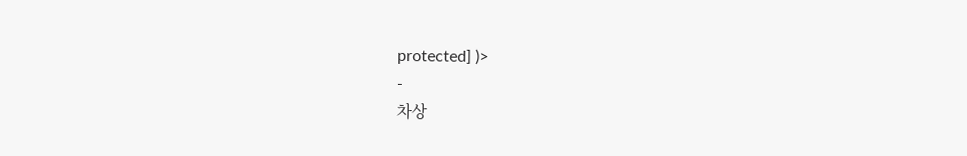protected] )>
-
차상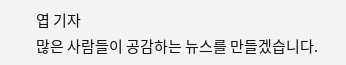엽 기자
많은 사람들이 공감하는 뉴스를 만들겠습니다.